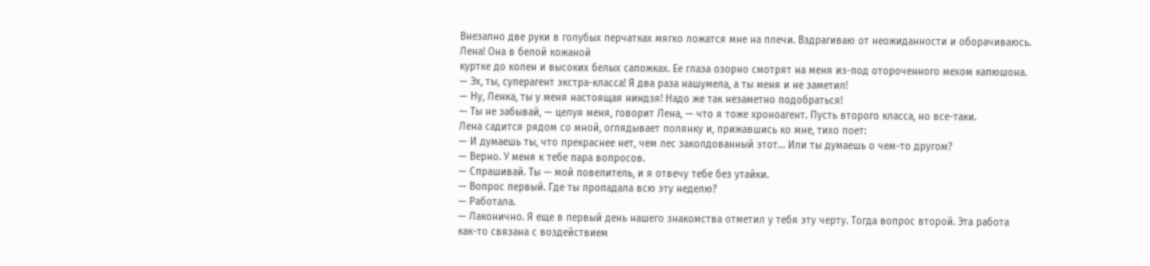Внезапно две руки в голубых перчатках мягко ложатся мне на плечи. Вздрагиваю от неожиданности и оборачиваюсь. Лена! Она в белой кожаной
куртке до колен и высоких белых сапожках. Ее глаза озорно смотрят на меня из-под отороченного мехом капюшона.
— Эх, ты, суперагент экстра-класса! Я два раза нашумела, а ты меня и не заметил!
— Ну, Ленка, ты у меня настоящая ниндзя! Надо же так незаметно подобраться!
— Ты не забывай, — целуя меня, говорит Лена, — что я тоже хроноагент. Пусть второго класса, но все-таки.
Лена садится рядом со мной, оглядывает полянку и, прижавшись ко мне, тихо поет:
— И думаешь ты, что прекраснее нет, чем лес заколдованный этот… Или ты думаешь о чем-то другом?
— Верно. У меня к тебе пара вопросов.
— Спрашивай. Ты — мой повелитель, и я отвечу тебе без утайки.
— Вопрос первый. Где ты пропадала всю эту неделю?
— Работала.
— Лаконично. Я еще в первый день нашего знакомства отметил у тебя эту черту. Тогда вопрос второй. Эта работа как-то связана с воздействием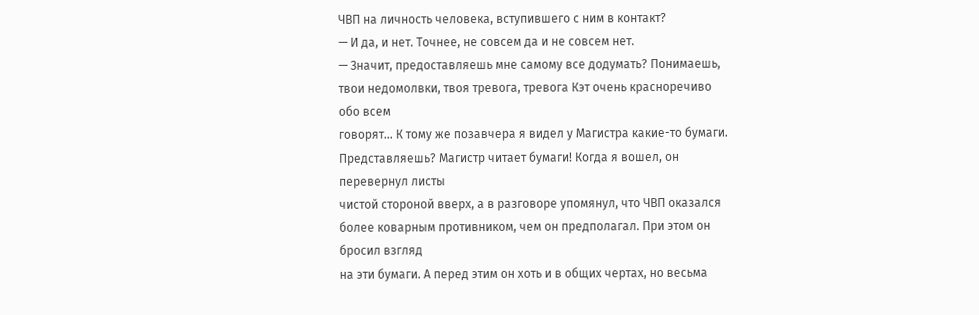ЧВП на личность человека, вступившего с ним в контакт?
— И да, и нет. Точнее, не совсем да и не совсем нет.
— Значит, предоставляешь мне самому все додумать? Понимаешь, твои недомолвки, твоя тревога, тревога Кэт очень красноречиво обо всем
говорят… К тому же позавчера я видел у Магистра какие-то бумаги. Представляешь? Магистр читает бумаги! Когда я вошел, он перевернул листы
чистой стороной вверх, а в разговоре упомянул, что ЧВП оказался более коварным противником, чем он предполагал. При этом он бросил взгляд
на эти бумаги. А перед этим он хоть и в общих чертах, но весьма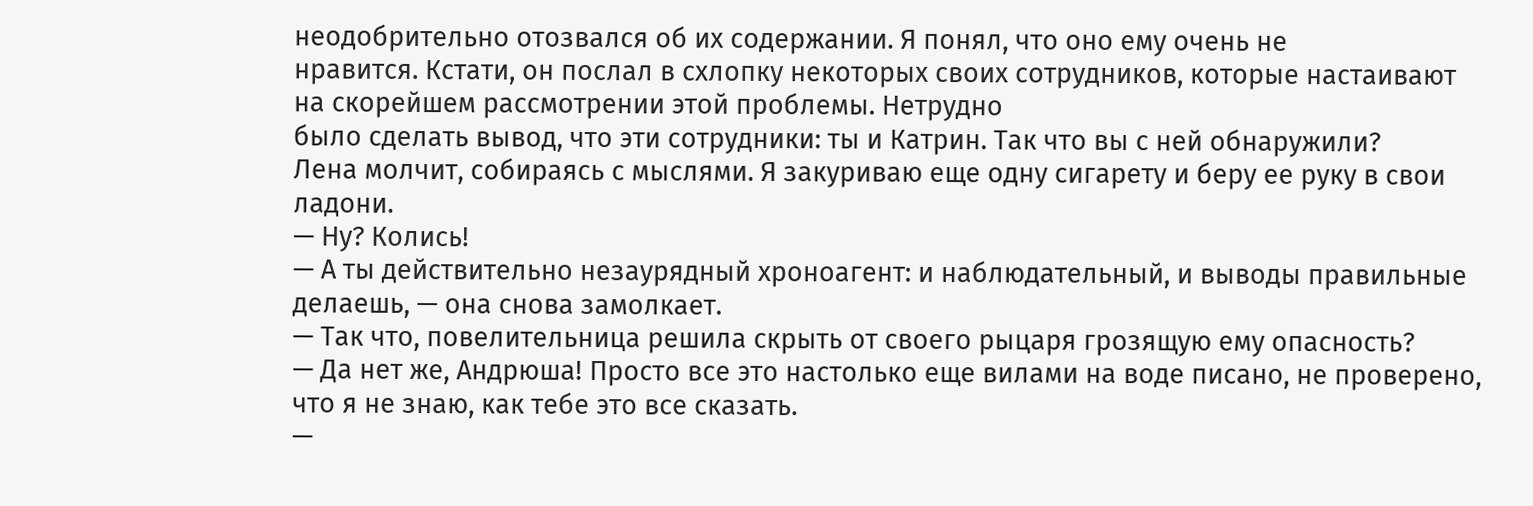неодобрительно отозвался об их содержании. Я понял, что оно ему очень не
нравится. Кстати, он послал в схлопку некоторых своих сотрудников, которые настаивают на скорейшем рассмотрении этой проблемы. Нетрудно
было сделать вывод, что эти сотрудники: ты и Катрин. Так что вы с ней обнаружили?
Лена молчит, собираясь с мыслями. Я закуриваю еще одну сигарету и беру ее руку в свои ладони.
— Ну? Колись!
— А ты действительно незаурядный хроноагент: и наблюдательный, и выводы правильные делаешь, — она снова замолкает.
— Так что, повелительница решила скрыть от своего рыцаря грозящую ему опасность?
— Да нет же, Андрюша! Просто все это настолько еще вилами на воде писано, не проверено, что я не знаю, как тебе это все сказать.
—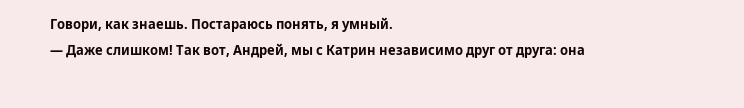Говори, как знаешь. Постараюсь понять, я умный.
— Даже слишком! Так вот, Андрей, мы с Катрин независимо друг от друга: она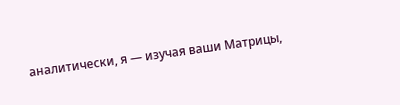аналитически, я — изучая ваши Матрицы,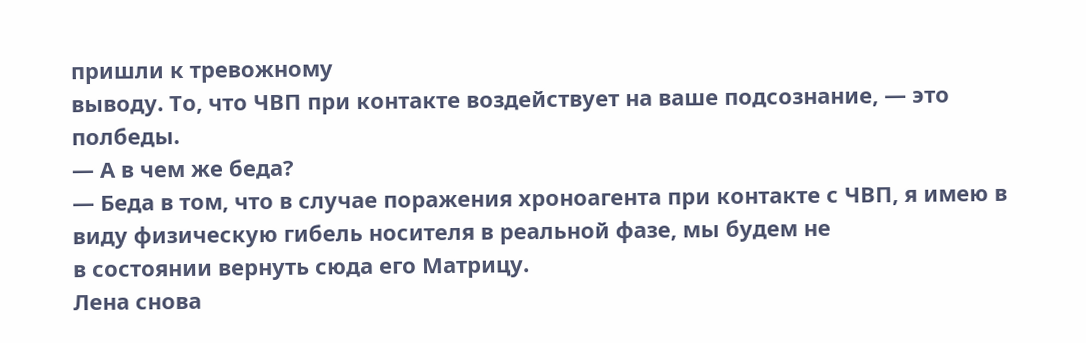пришли к тревожному
выводу. То, что ЧВП при контакте воздействует на ваше подсознание, — это полбеды.
— А в чем же беда?
— Беда в том, что в случае поражения хроноагента при контакте с ЧВП, я имею в виду физическую гибель носителя в реальной фазе, мы будем не
в состоянии вернуть сюда его Матрицу.
Лена снова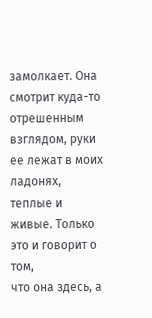замолкает. Она смотрит куда-то отрешенным взглядом, руки ее лежат в моих ладонях, теплые и живые. Только это и говорит о том,
что она здесь, а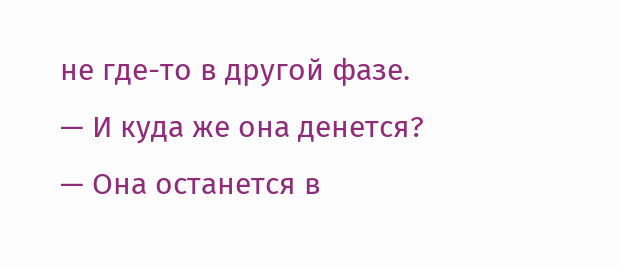не где-то в другой фазе.
— И куда же она денется?
— Она останется в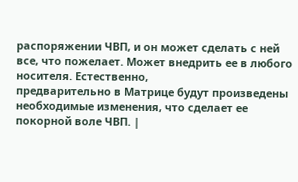распоряжении ЧВП, и он может сделать с ней все, что пожелает. Может внедрить ее в любого носителя. Естественно,
предварительно в Матрице будут произведены необходимые изменения, что сделает ее покорной воле ЧВП. |